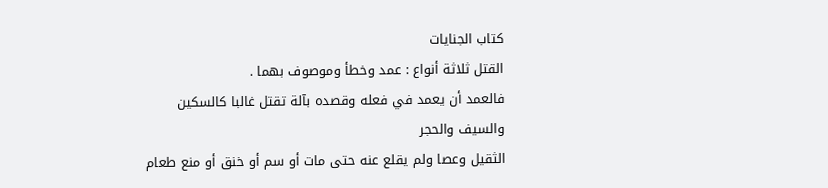كتاب الجنايات
القتل ثلاثة أنواع : عمد وخطأ وموصوف بهما .
فالعمد أن يعمد في فعله وقصده بآلة تقتل غالبا كالسكين والسيف والحجر
الثقيل وعصا ولم يقلع عنه حتى مات أو سم أو خنق أو منع طعام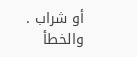أو شراب .
والخطأ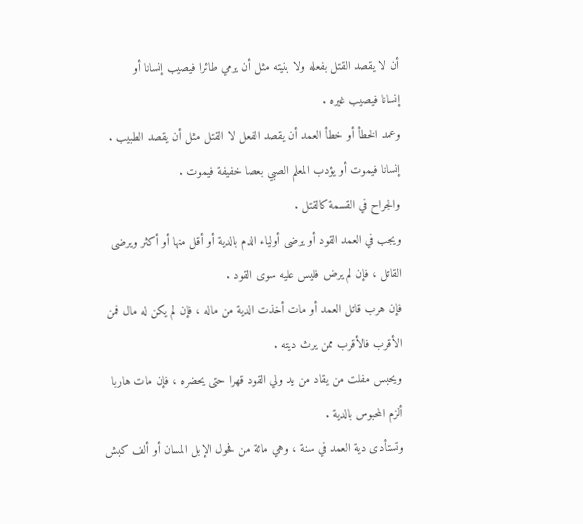أن لا يقصد القتل بفعله ولا بنيته مثل أن يرمي طائرا فيصيب إنسانا أو
إنسانا فيصيب غيره .
وعمد الخطأ أو خطأ العمد أن يقصد الفعل لا القتل مثل أن يقصد الطبيب .
إنسانا فيموت أو يؤدب المعلم الصبي بعصا خفيفة فيموت .
والجراح في القسمة كالقتل .
ويجب في العمد القود أو يرضى أولياء الدم بالدية أو أقل منها أو أكثر ويرضى
القاتل ، فإن لم يرض فليس عليه سوى القود .
فإن هرب قاتل العمد أو مات أخذت الدية من ماله ، فإن لم يكن له مال فمن
الأقرب فالأقرب ممن يرث ديته .
ويحبس مفلت من يقاد من يد ولي القود قهرا حتى يحضره ، فإن مات هاربا
ألزم المحبوس بالدية .
وتستأدى دية العمد في سنة ، وهي مائة من فحول الإبل المسان أو ألف كبش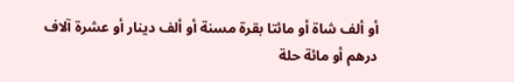أو ألف شاة أو مائتا بقرة مسنة أو ألف دينار أو عشرة آلاف درهم أو مائة حلة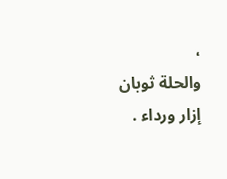،
والحلة ثوبان إزار ورداء .